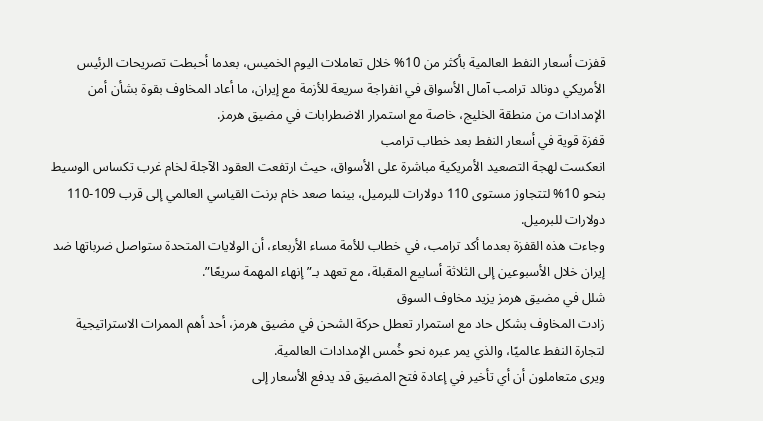قفزت أسعار النفط العالمية بأكثر من 10% خلال تعاملات اليوم الخميس، بعدما أحبطت تصريحات الرئيس الأمريكي دونالد ترامب آمال الأسواق في انفراجة سريعة للأزمة مع إيران، ما أعاد المخاوف بقوة بشأن أمن الإمدادات من منطقة الخليج، خاصة مع استمرار الاضطرابات في مضيق هرمز.
قفزة قوية في أسعار النفط بعد خطاب ترامب
انعكست لهجة التصعيد الأمريكية مباشرة على الأسواق، حيث ارتفعت العقود الآجلة لخام غرب تكساس الوسيط بنحو 10% لتتجاوز مستوى 110 دولارات للبرميل، بينما صعد خام برنت القياسي العالمي إلى قرب 109-110 دولارات للبرميل.
وجاءت هذه القفزة بعدما أكد ترامب، في خطاب للأمة مساء الأربعاء، أن الولايات المتحدة ستواصل ضرباتها ضد إيران خلال الأسبوعين إلى الثلاثة أسابيع المقبلة، مع تعهد بـ”إنهاء المهمة سريعًا”.
شلل في مضيق هرمز يزيد مخاوف السوق
زادت المخاوف بشكل حاد مع استمرار تعطل حركة الشحن في مضيق هرمز، أحد أهم الممرات الاستراتيجية لتجارة النفط عالميًا، والذي يمر عبره نحو خُمس الإمدادات العالمية.
ويرى متعاملون أن أي تأخير في إعادة فتح المضيق قد يدفع الأسعار إلى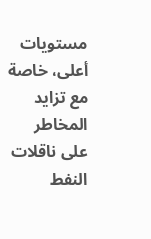مستويات أعلى، خاصة مع تزايد المخاطر على ناقلات النفط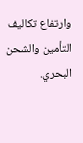وارتفاع تكاليف التأمين والشحن البحري.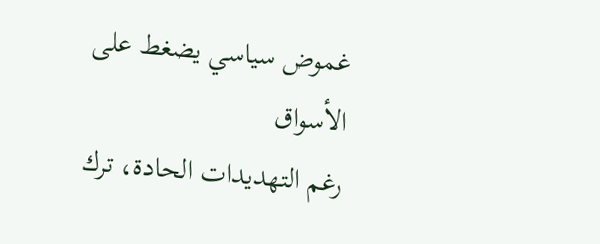غموض سياسي يضغط على الأسواق
رغم التهديدات الحادة، ترك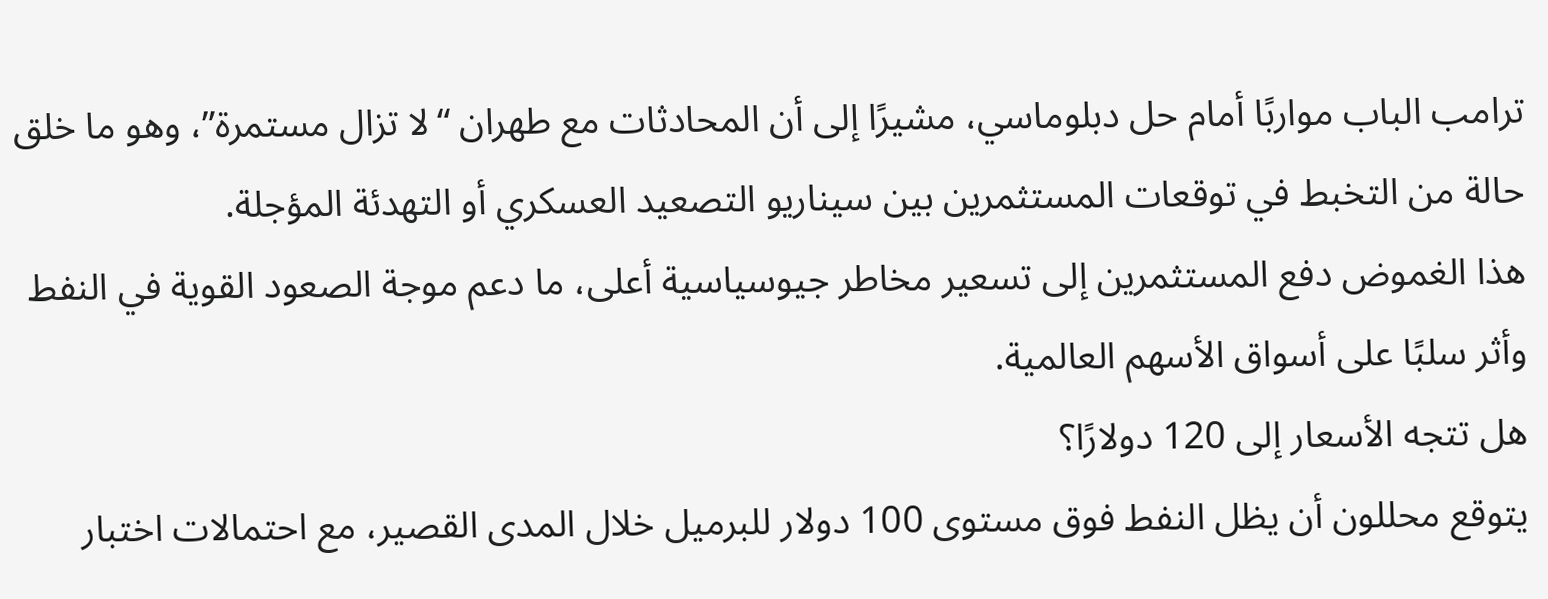ترامب الباب مواربًا أمام حل دبلوماسي، مشيرًا إلى أن المحادثات مع طهران “لا تزال مستمرة”، وهو ما خلق حالة من التخبط في توقعات المستثمرين بين سيناريو التصعيد العسكري أو التهدئة المؤجلة.
هذا الغموض دفع المستثمرين إلى تسعير مخاطر جيوسياسية أعلى، ما دعم موجة الصعود القوية في النفط وأثر سلبًا على أسواق الأسهم العالمية.
هل تتجه الأسعار إلى 120 دولارًا؟
يتوقع محللون أن يظل النفط فوق مستوى 100 دولار للبرميل خلال المدى القصير، مع احتمالات اختبار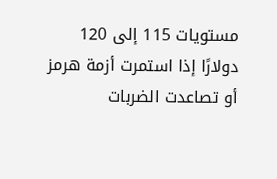مستويات 115 إلى 120 دولارًا إذا استمرت أزمة هرمز أو تصاعدت الضربات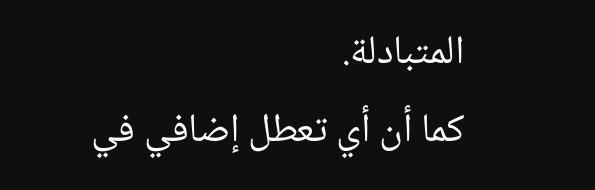المتبادلة.
كما أن أي تعطل إضافي في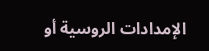الإمدادات الروسية أو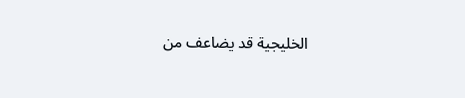الخليجية قد يضاعف من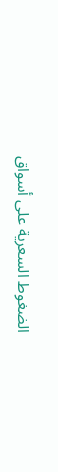الضغوط السعرية على أسواق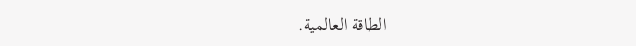الطاقة العالمية.